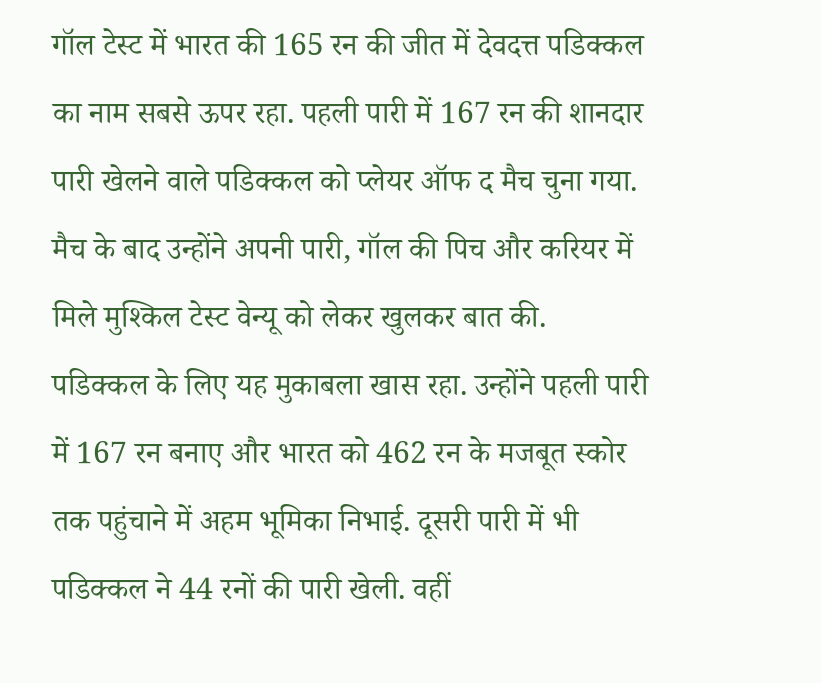गॉल टेस्ट में भारत की 165 रन की जीत में देवदत्त पडिक्कल का नाम सबसे ऊपर रहा. पहली पारी में 167 रन की शानदार पारी खेलने वाले पडिक्कल को प्लेयर ऑफ द मैच चुना गया. मैच के बाद उन्होंने अपनी पारी, गॉल की पिच और करियर में मिले मुश्किल टेस्ट वेन्यू को लेकर खुलकर बात की.
पडिक्कल के लिए यह मुकाबला खास रहा. उन्होंने पहली पारी में 167 रन बनाए और भारत को 462 रन के मजबूत स्कोर तक पहुंचाने में अहम भूमिका निभाई. दूसरी पारी में भी पडिक्कल ने 44 रनों की पारी खेली. वहीं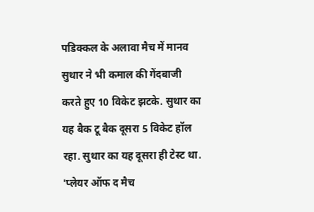पडिक्कल के अलावा मैच में मानव सुथार ने भी कमाल की गेंदबाजी करते हुए 10 विकेट झटके. सुथार का यह बैक टू बैक दूसरा 5 विकेट हॉल रहा. सुथार का यह दूसरा ही टेस्ट था.
'प्लेयर ऑफ द मैच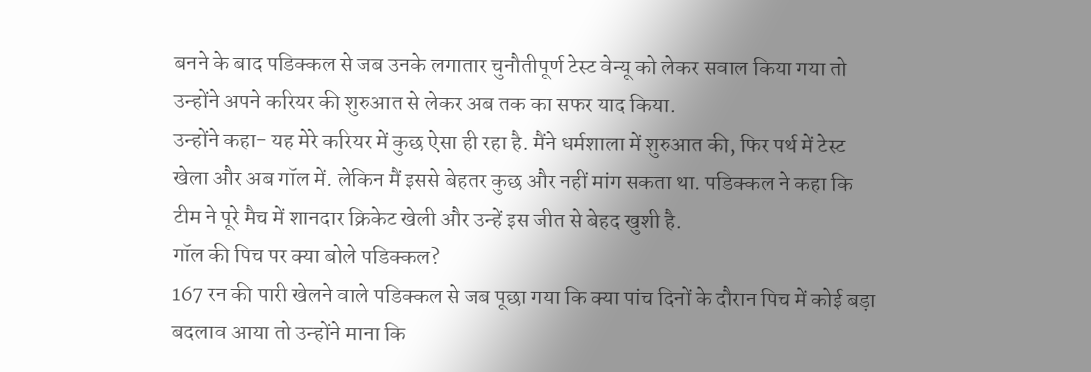बनने के बाद पडिक्कल से जब उनके लगातार चुनौतीपूर्ण टेस्ट वेन्यू को लेकर सवाल किया गया तो उन्होंने अपने करियर की शुरुआत से लेकर अब तक का सफर याद किया.
उन्होंने कहा- यह मेरे करियर में कुछ ऐसा ही रहा है. मैंने धर्मशाला में शुरुआत की, फिर पर्थ में टेस्ट खेला और अब गॉल में. लेकिन मैं इससे बेहतर कुछ और नहीं मांग सकता था. पडिक्कल ने कहा कि टीम ने पूरे मैच में शानदार क्रिकेट खेली और उन्हें इस जीत से बेहद खुशी है.
गॉल की पिच पर क्या बोले पडिक्कल?
167 रन की पारी खेलने वाले पडिक्कल से जब पूछा गया कि क्या पांच दिनों के दौरान पिच में कोई बड़ा बदलाव आया तो उन्होंने माना कि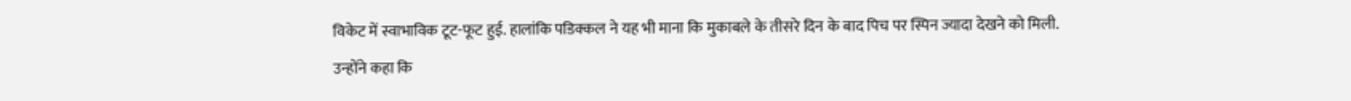विकेट में स्वाभाविक टूट-फूट हुई. हालांकि पडिक्कल ने यह भी माना कि मुकाबले के तीसरे दिन के बाद पिच पर स्पिन ज्यादा देखने को मिली.
उन्होंने कहा कि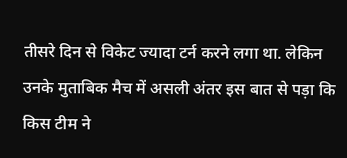तीसरे दिन से विकेट ज्यादा टर्न करने लगा था. लेकिन उनके मुताबिक मैच में असली अंतर इस बात से पड़ा कि किस टीम ने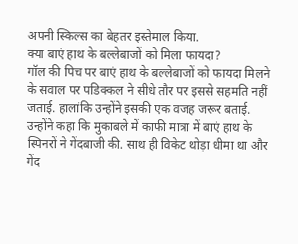अपनी स्किल्स का बेहतर इस्तेमाल किया.
क्या बाएं हाथ के बल्लेबाजों को मिला फायदा?
गॉल की पिच पर बाएं हाथ के बल्लेबाजों को फायदा मिलने के सवाल पर पडिक्कल ने सीधे तौर पर इससे सहमति नहीं जताई. हालांकि उन्होंने इसकी एक वजह जरूर बताई. उन्होंने कहा कि मुकाबले में काफी मात्रा में बाएं हाथ के स्पिनरों ने गेंदबाजी की. साथ ही विकेट थोड़ा धीमा था और गेंद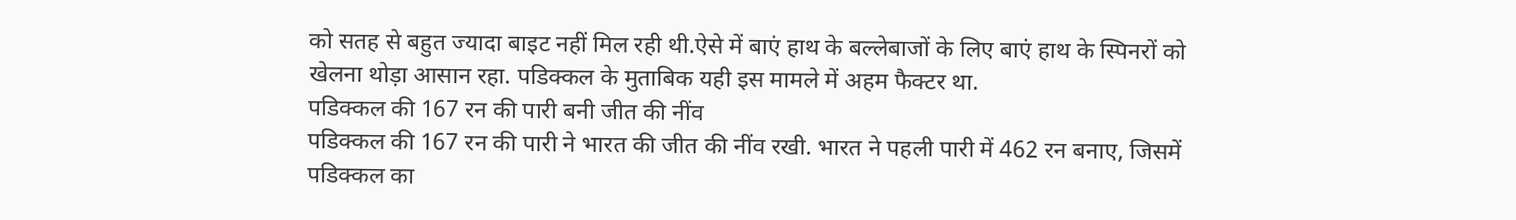को सतह से बहुत ज्यादा बाइट नहीं मिल रही थी.ऐसे में बाएं हाथ के बल्लेबाजों के लिए बाएं हाथ के स्पिनरों को खेलना थोड़ा आसान रहा. पडिक्कल के मुताबिक यही इस मामले में अहम फैक्टर था.
पडिक्कल की 167 रन की पारी बनी जीत की नींव
पडिक्कल की 167 रन की पारी ने भारत की जीत की नींव रखी. भारत ने पहली पारी में 462 रन बनाए, जिसमें पडिक्कल का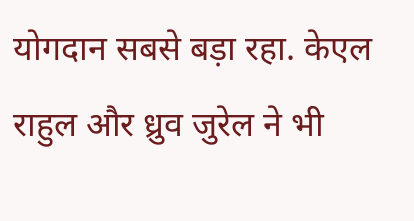योगदान सबसे बड़ा रहा. केएल राहुल और ध्रुव जुरेल ने भी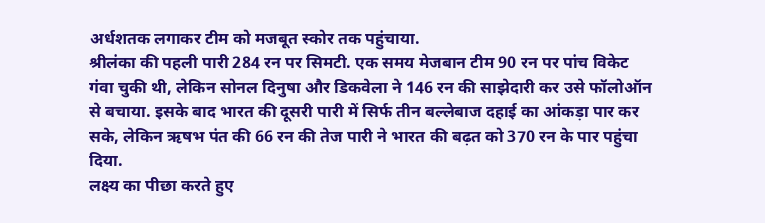अर्धशतक लगाकर टीम को मजबूत स्कोर तक पहुंचाया.
श्रीलंका की पहली पारी 284 रन पर सिमटी. एक समय मेजबान टीम 90 रन पर पांच विकेट गंवा चुकी थी, लेकिन सोनल दिनुषा और डिकवेला ने 146 रन की साझेदारी कर उसे फॉलोऑन से बचाया. इसके बाद भारत की दूसरी पारी में सिर्फ तीन बल्लेबाज दहाई का आंकड़ा पार कर सके, लेकिन ऋषभ पंत की 66 रन की तेज पारी ने भारत की बढ़त को 370 रन के पार पहुंचा दिया.
लक्ष्य का पीछा करते हुए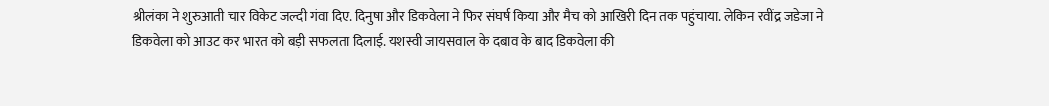श्रीलंका ने शुरुआती चार विकेट जल्दी गंवा दिए. दिनुषा और डिकवेला ने फिर संघर्ष किया और मैच को आखिरी दिन तक पहुंचाया. लेकिन रवींद्र जडेजा ने डिकवेला को आउट कर भारत को बड़ी सफलता दिलाई. यशस्वी जायसवाल के दबाव के बाद डिकवेला की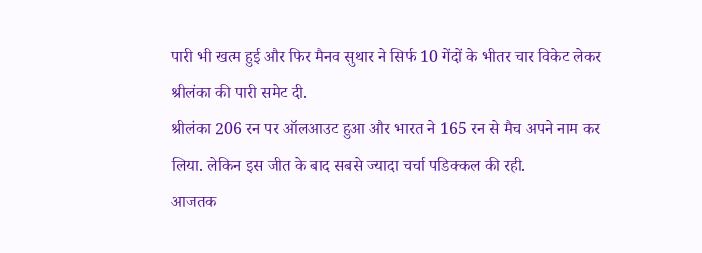पारी भी खत्म हुई और फिर मैनव सुथार ने सिर्फ 10 गेंदों के भीतर चार विकेट लेकर श्रीलंका की पारी समेट दी.
श्रीलंका 206 रन पर ऑलआउट हुआ और भारत ने 165 रन से मैच अपने नाम कर लिया. लेकिन इस जीत के बाद सबसे ज्यादा चर्चा पडिक्कल की रही.
आजतक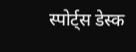स्पोर्ट्स डेस्क